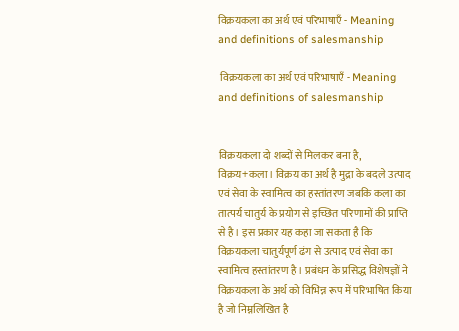विक्रयकला का अर्थ एवं परिभाषाएँ - Meaning and definitions of salesmanship

 विक्रयकला का अर्थ एवं परिभाषाएँ - Meaning and definitions of salesmanship


विक्रयकला दो शब्दों से मिलकर बना है, विक्रय+कला। विक्रय का अर्थ है मुद्रा के बदले उत्पाद एवं सेवा के स्वामित्व का हस्तांतरण जबकि कला का तात्पर्य चातुर्य के प्रयोग से इच्छित परिणामों की प्राप्ति से है। इस प्रकार यह कहा जा सकता है कि विक्रयकला चातुर्यपूर्ण ढंग से उत्पाद एवं सेवा का स्वामित्व हस्तांतरण है। प्रबंधन के प्रसिद्ध विशेषज्ञों ने विक्रयकला के अर्थ को विभिन्न रूप में परिभाषित किया है जो निम्नलिखित है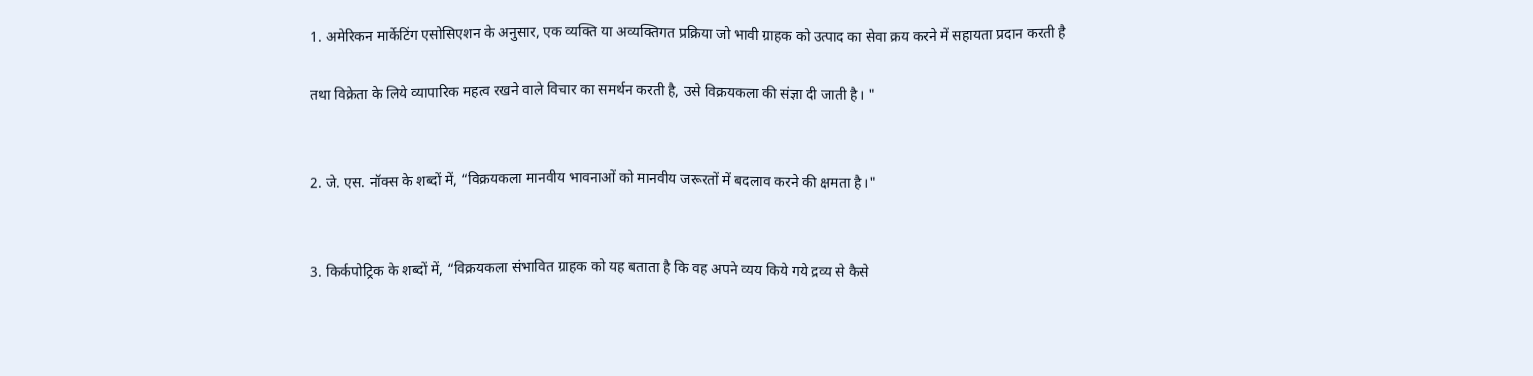1. अमेरिकन मार्केटिंग एसोसिएशन के अनुसार, एक व्यक्ति या अव्यक्तिगत प्रक्रिया जो भावी ग्राहक को उत्पाद का सेवा क्रय करने में सहायता प्रदान करती है

तथा विक्रेता के लिये व्यापारिक महत्व रखने वाले विचार का समर्थन करती है, उसे विक्रयकला की संज्ञा दी जाती है। "


2. जे. एस. नॉक्स के शब्दों में, “विक्रयकला मानवीय भावनाओं को मानवीय जरूरतों में बदलाव करने की क्षमता है।"


3. किर्कपोट्रिक के शब्दों में, “विक्रयकला संभावित ग्राहक को यह बताता है कि वह अपने व्यय किये गये द्रव्य से कैसे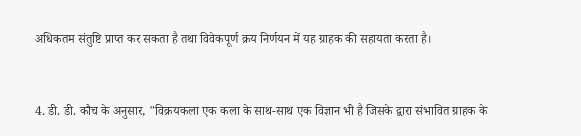अधिकतम संतुष्टि प्राप्त कर सकता है तथा विवेकपूर्ण क्रय निर्णयन में यह ग्राहक की सहायता करता है।


4. डी. डी. कौच के अनुसार, "विक्रयकला एक कला के साथ-साथ एक विज्ञान भी है जिसके द्वारा संभावित ग्राहक के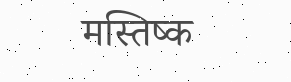मस्तिष्क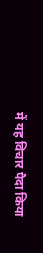में यह विचार पैदा किया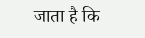जाता है कि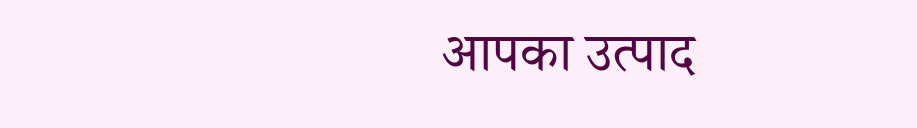आपका उत्पाद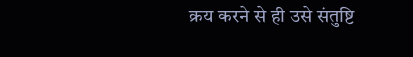क्रय करने से ही उसे संतुष्टि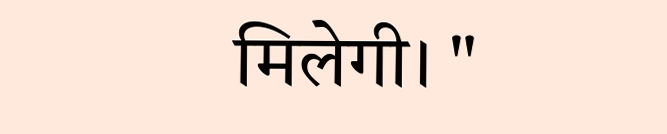मिलेगी। "